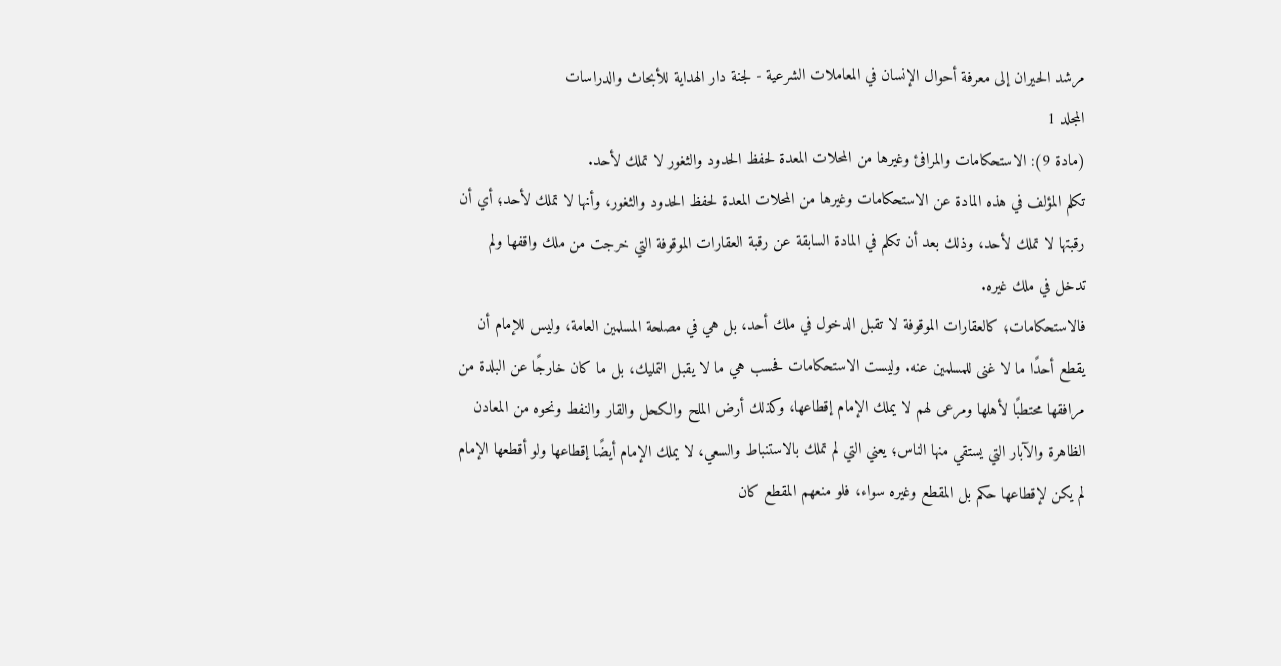مرشد الحيران إلى معرفة أحوال الإنسان في المعاملات الشرعية - لجنة دار الهداية للأبحاث والدراسات
المجلد 1
(مادة 9): الاستحكامات والمرافئ وغيرها من المحلات المعدة لحفظ الحدود والثغور لا تملك لأحد.
تكلم المؤلف في هذه المادة عن الاستحكامات وغيرها من المحلات المعدة لحفظ الحدود والثغور، وأنها لا تملك لأحد؛ أي أن رقبتها لا تملك لأحد، وذلك بعد أن تكلم في المادة السابقة عن رقبة العقارات الموقوفة التي خرجت من ملك واقفها ولم تدخل في ملك غيره.
فالاستحكامات؛ كالعقارات الموقوفة لا تقبل الدخول في ملك أحد، بل هي في مصلحة المسلمين العامة، وليس للإمام أن يقطع أحدًا ما لا غنى للمسلمين عنه. وليست الاستحكامات فحسب هي ما لا يقبل التمليك، بل ما كان خارجًا عن البلدة من مرافقها محتطبًا لأهلها ومرعى لهم لا يملك الإمام إقطاعها، وكذلك أرض الملح والكحل والقار والنفط ونحوه من المعادن الظاهرة والآبار التي يستقي منها الناس؛ يعني التي لم تملك بالاستنباط والسعي، لا يملك الإمام أيضًا إقطاعها ولو أقطعها الإمام لم يكن لإقطاعها حكم بل المقطع وغيره سواء، فلو منعهم المقطع كان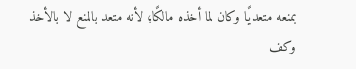بمنعه متعديًا وكان لما أخذه مالكًا؛ لأنه متعد بالمنع لا بالأخذ وكف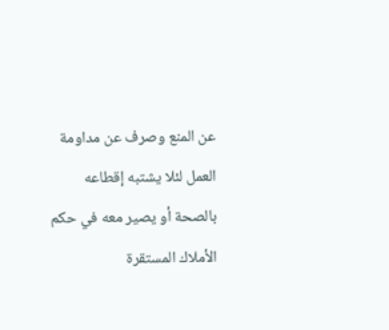عن المنع وصرف عن مداومة العمل لئلا يشتبه إقطاعه بالصحة أو يصير معه في حكم الأملاك المستقرة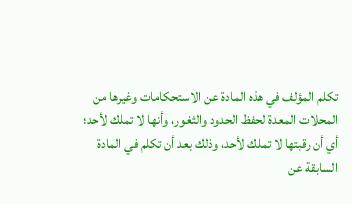تكلم المؤلف في هذه المادة عن الاستحكامات وغيرها من المحلات المعدة لحفظ الحدود والثغور، وأنها لا تملك لأحد؛ أي أن رقبتها لا تملك لأحد، وذلك بعد أن تكلم في المادة السابقة عن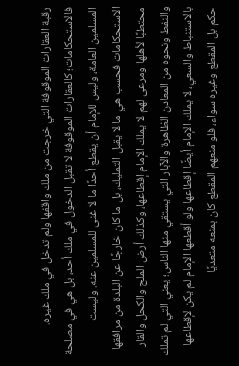رقبة العقارات الموقوفة التي خرجت من ملك واقفها ولم تدخل في ملك غيره.
فالاستحكامات؛ كالعقارات الموقوفة لا تقبل الدخول في ملك أحد، بل هي في مصلحة المسلمين العامة، وليس للإمام أن يقطع أحدًا ما لا غنى للمسلمين عنه. وليست الاستحكامات فحسب هي ما لا يقبل التمليك، بل ما كان خارجًا عن البلدة من مرافقها محتطبًا لأهلها ومرعى لهم لا يملك الإمام إقطاعها، وكذلك أرض الملح والكحل والقار والنفط ونحوه من المعادن الظاهرة والآبار التي يستقي منها الناس؛ يعني التي لم تملك بالاستنباط والسعي، لا يملك الإمام أيضًا إقطاعها ولو أقطعها الإمام لم يكن لإقطاعها حكم بل المقطع وغيره سواء، فلو منعهم المقطع كان بمنعه متعديًا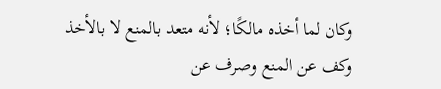وكان لما أخذه مالكًا؛ لأنه متعد بالمنع لا بالأخذ وكف عن المنع وصرف عن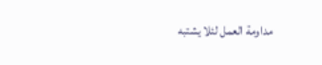مداومة العمل لئلا يشتبه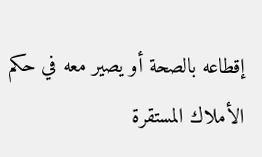إقطاعه بالصحة أو يصير معه في حكم الأملاك المستقرة